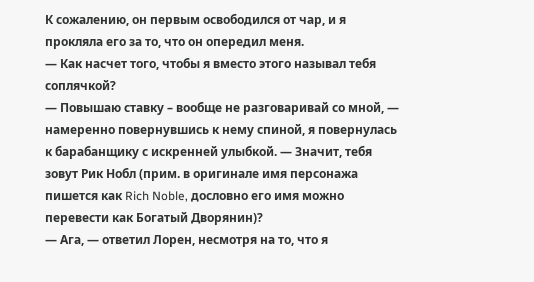К сожалению, он первым освободился от чар, и я прокляла его за то, что он опередил меня.
— Как насчет того, чтобы я вместо этого называл тебя соплячкой?
— Повышаю ставку – вообще не разговаривай со мной, — намеренно повернувшись к нему спиной, я повернулась к барабанщику с искренней улыбкой. — Значит, тебя зовут Рик Нобл (прим. в оригинале имя персонажа пишется как Rich Noble, дословно его имя можно перевести как Богатый Дворянин)?
— Ага, — ответил Лорен, несмотря на то, что я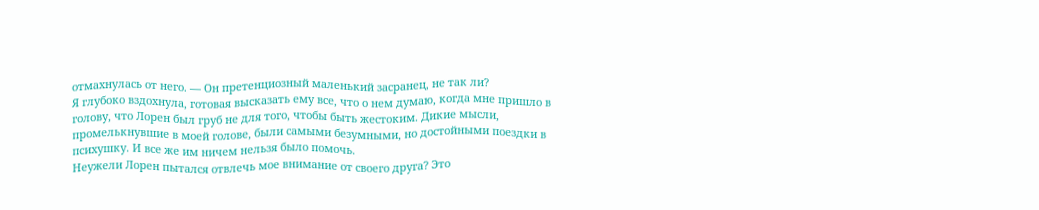отмахнулась от него. — Он претенциозный маленький засранец, не так ли?
Я глубоко вздохнула, готовая высказать ему все, что о нем думаю, когда мне пришло в голову, что Лорен был груб не для того, чтобы быть жестоким. Дикие мысли, промелькнувшие в моей голове, были самыми безумными, но достойными поездки в психушку. И все же им ничем нельзя было помочь.
Неужели Лорен пытался отвлечь мое внимание от своего друга? Это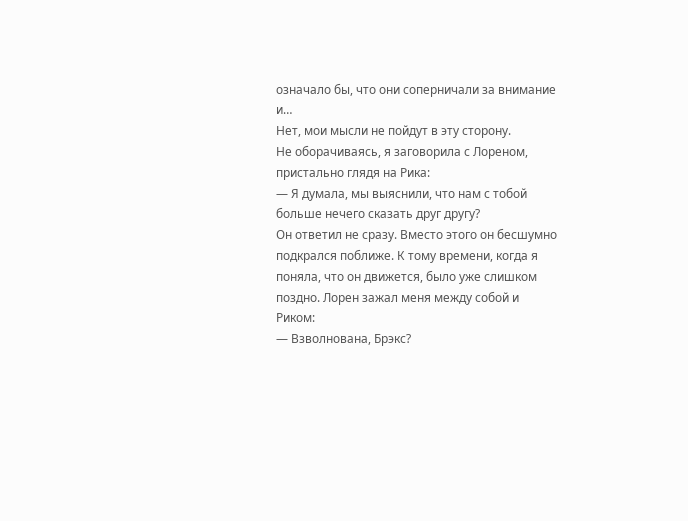означало бы, что они соперничали за внимание и…
Нет, мои мысли не пойдут в эту сторону.
Не оборачиваясь, я заговорила с Лореном, пристально глядя на Рика:
— Я думала, мы выяснили, что нам с тобой больше нечего сказать друг другу?
Он ответил не сразу. Вместо этого он бесшумно подкрался поближе. К тому времени, когда я поняла, что он движется, было уже слишком поздно. Лорен зажал меня между собой и Риком:
— Взволнована, Брэкс?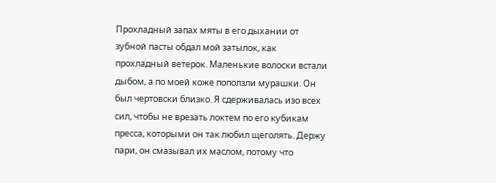Прохладный запах мяты в его дыхании от зубной пасты обдал мой затылок, как прохладный ветерок. Маленькие волоски встали дыбом, а по моей коже поползли мурашки. Он был чертовски близко. Я сдерживалась изо всех сил, чтобы не врезать локтем по его кубикам пресса, которыми он так любил щеголять. Держу пари, он смазывал их маслом, потому что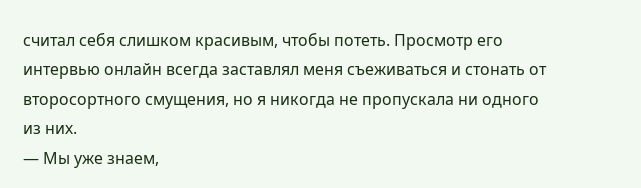считал себя слишком красивым, чтобы потеть. Просмотр его интервью онлайн всегда заставлял меня съеживаться и стонать от второсортного смущения, но я никогда не пропускала ни одного из них.
— Мы уже знаем,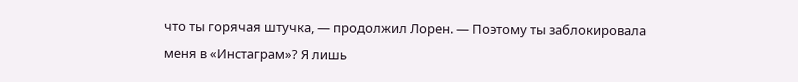что ты горячая штучка, — продолжил Лорен. — Поэтому ты заблокировала меня в «Инстаграм»? Я лишь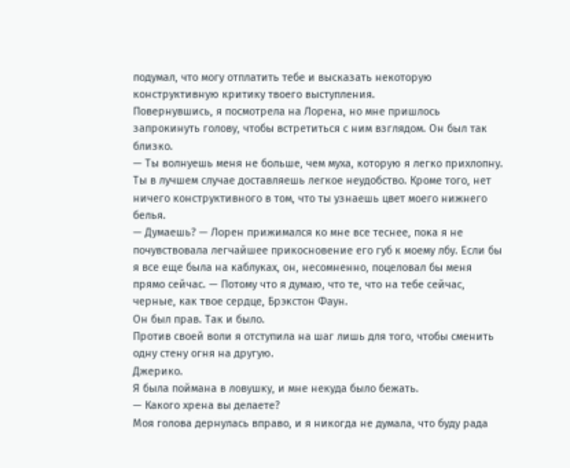подумал, что могу отплатить тебе и высказать некоторую конструктивную критику твоего выступления.
Повернувшись, я посмотрела на Лорена, но мне пришлось запрокинуть голову, чтобы встретиться с ним взглядом. Он был так близко.
— Ты волнуешь меня не больше, чем муха, которую я легко прихлопну. Ты в лучшем случае доставляешь легкое неудобство. Кроме того, нет ничего конструктивного в том, что ты узнаешь цвет моего нижнего белья.
— Думаешь? — Лорен прижимался ко мне все теснее, пока я не почувствовала легчайшее прикосновение его губ к моему лбу. Если бы я все еще была на каблуках, он, несомненно, поцеловал бы меня прямо сейчас. — Потому что я думаю, что те, что на тебе сейчас, черные, как твое сердце, Брэкстон Фаун.
Он был прав. Так и было.
Против своей воли я отступила на шаг лишь для того, чтобы сменить одну стену огня на другую.
Джерико.
Я была поймана в ловушку, и мне некуда было бежать.
— Какого хрена вы делаете?
Моя голова дернулась вправо, и я никогда не думала, что буду рада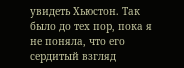увидеть Хьюстон. Так было до тех пор, пока я не поняла, что его сердитый взгляд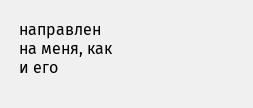направлен на меня, как и его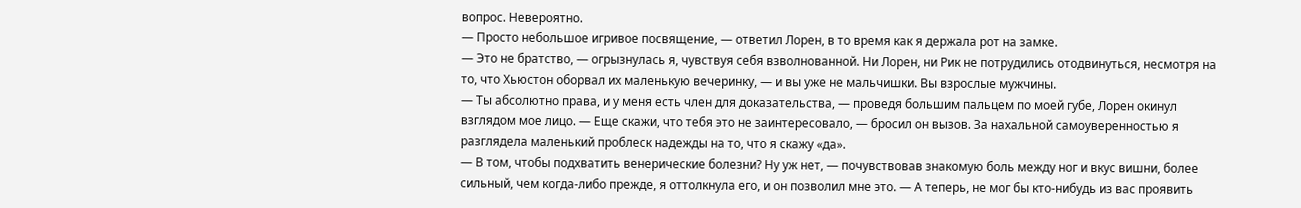вопрос. Невероятно.
— Просто небольшое игривое посвящение, — ответил Лорен, в то время как я держала рот на замке.
— Это не братство, — огрызнулась я, чувствуя себя взволнованной. Ни Лорен, ни Рик не потрудились отодвинуться, несмотря на то, что Хьюстон оборвал их маленькую вечеринку, — и вы уже не мальчишки. Вы взрослые мужчины.
— Ты абсолютно права, и у меня есть член для доказательства, — проведя большим пальцем по моей губе, Лорен окинул взглядом мое лицо. — Еще скажи, что тебя это не заинтересовало, — бросил он вызов. За нахальной самоуверенностью я разглядела маленький проблеск надежды на то, что я скажу «да».
— В том, чтобы подхватить венерические болезни? Ну уж нет, — почувствовав знакомую боль между ног и вкус вишни, более сильный, чем когда-либо прежде, я оттолкнула его, и он позволил мне это. — А теперь, не мог бы кто-нибудь из вас проявить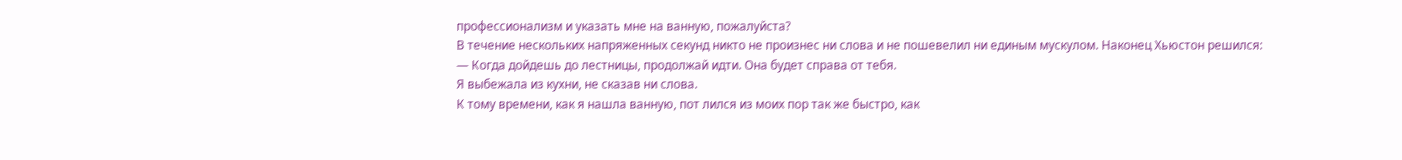профессионализм и указать мне на ванную, пожалуйста?
В течение нескольких напряженных секунд никто не произнес ни слова и не пошевелил ни единым мускулом. Наконец Хьюстон решился:
— Когда дойдешь до лестницы, продолжай идти. Она будет справа от тебя.
Я выбежала из кухни, не сказав ни слова.
К тому времени, как я нашла ванную, пот лился из моих пор так же быстро, как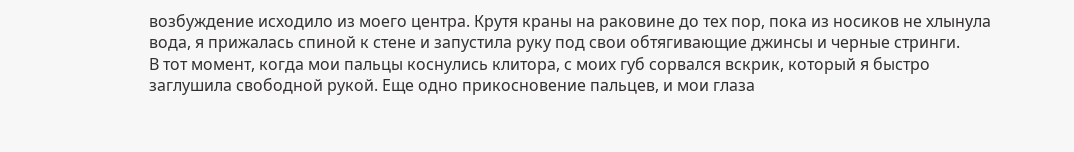возбуждение исходило из моего центра. Крутя краны на раковине до тех пор, пока из носиков не хлынула вода, я прижалась спиной к стене и запустила руку под свои обтягивающие джинсы и черные стринги.
В тот момент, когда мои пальцы коснулись клитора, с моих губ сорвался вскрик, который я быстро заглушила свободной рукой. Еще одно прикосновение пальцев, и мои глаза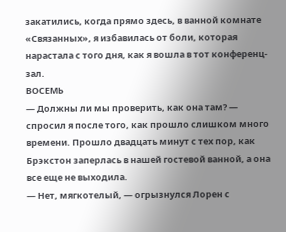закатились, когда прямо здесь, в ванной комнате «Связанных», я избавилась от боли, которая нарастала с того дня, как я вошла в тот конференц-зал.
ВОСЕМЬ
— Должны ли мы проверить, как она там? — спросил я после того, как прошло слишком много времени. Прошло двадцать минут с тех пор, как Брэкстон заперлась в нашей гостевой ванной, а она все еще не выходила.
— Нет, мягкотелый, — огрызнулся Лорен с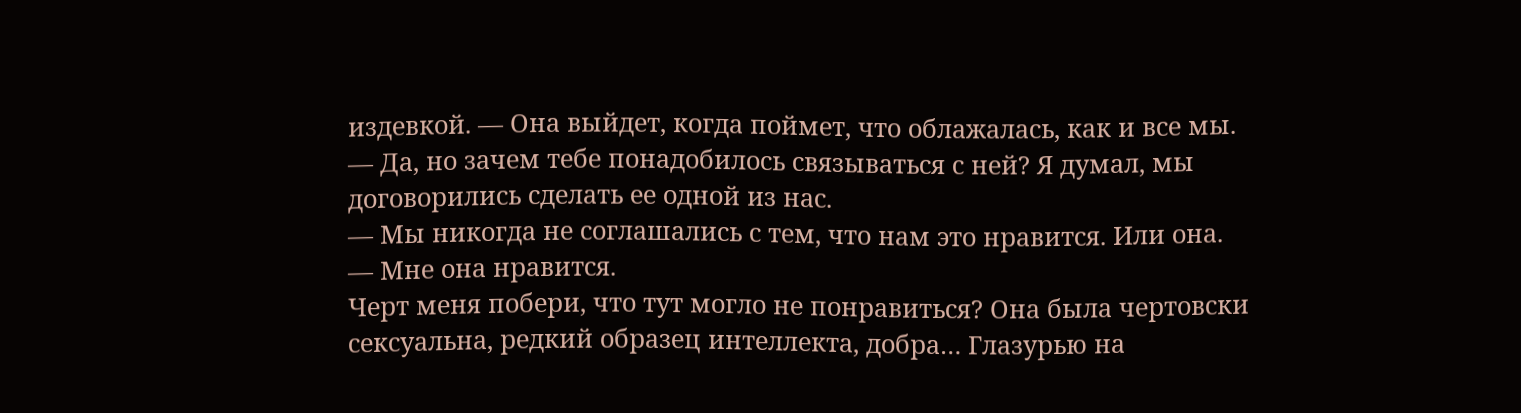издевкой. — Она выйдет, когда поймет, что облажалась, как и все мы.
— Да, но зачем тебе понадобилось связываться с ней? Я думал, мы договорились сделать ее одной из нас.
— Мы никогда не соглашались с тем, что нам это нравится. Или она.
— Мне она нравится.
Черт меня побери, что тут могло не понравиться? Она была чертовски сексуальна, редкий образец интеллекта, добра… Глазурью на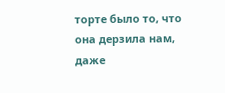торте было то, что она дерзила нам, даже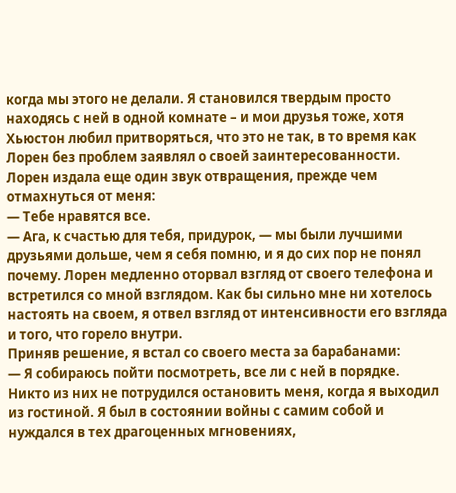когда мы этого не делали. Я становился твердым просто находясь с ней в одной комнате – и мои друзья тоже, хотя Хьюстон любил притворяться, что это не так, в то время как Лорен без проблем заявлял о своей заинтересованности.
Лорен издала еще один звук отвращения, прежде чем отмахнуться от меня:
— Тебе нравятся все.
— Ага, к счастью для тебя, придурок, — мы были лучшими друзьями дольше, чем я себя помню, и я до сих пор не понял почему. Лорен медленно оторвал взгляд от своего телефона и встретился со мной взглядом. Как бы сильно мне ни хотелось настоять на своем, я отвел взгляд от интенсивности его взгляда и того, что горело внутри.
Приняв решение, я встал со своего места за барабанами:
— Я собираюсь пойти посмотреть, все ли с ней в порядке.
Никто из них не потрудился остановить меня, когда я выходил из гостиной. Я был в состоянии войны с самим собой и нуждался в тех драгоценных мгновениях,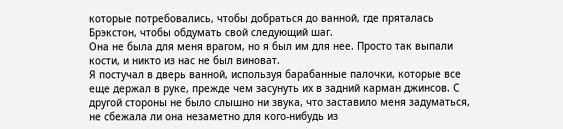которые потребовались, чтобы добраться до ванной, где пряталась Брэкстон, чтобы обдумать свой следующий шаг.
Она не была для меня врагом, но я был им для нее. Просто так выпали кости, и никто из нас не был виноват.
Я постучал в дверь ванной, используя барабанные палочки, которые все еще держал в руке, прежде чем засунуть их в задний карман джинсов. С другой стороны не было слышно ни звука, что заставило меня задуматься, не сбежала ли она незаметно для кого-нибудь из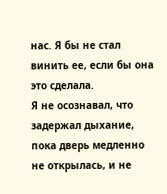нас. Я бы не стал винить ее, если бы она это сделала.
Я не осознавал, что задержал дыхание, пока дверь медленно не открылась, и не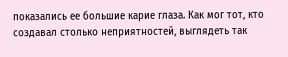показались ее большие карие глаза. Как мог тот, кто создавал столько неприятностей, выглядеть так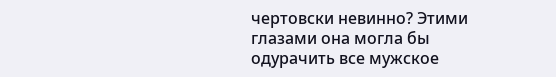чертовски невинно? Этими глазами она могла бы одурачить все мужское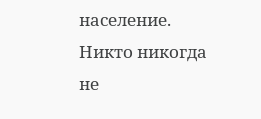население. Никто никогда не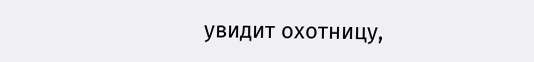увидит охотницу,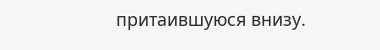притаившуюся внизу.